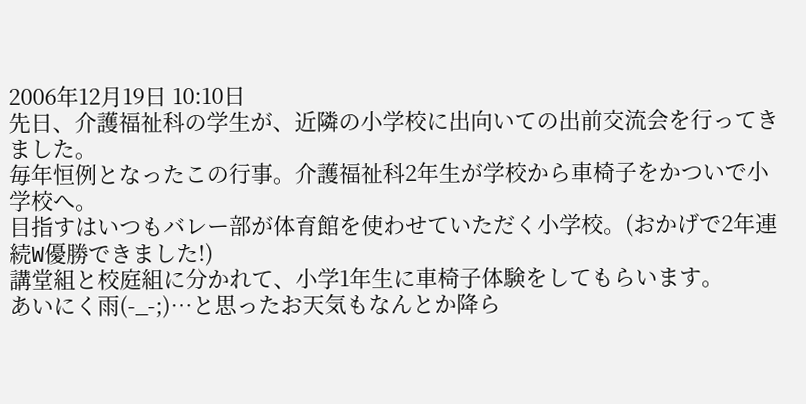2006年12月19日 10:10日
先日、介護福祉科の学生が、近隣の小学校に出向いての出前交流会を行ってきました。
毎年恒例となったこの行事。介護福祉科2年生が学校から車椅子をかついで小学校へ。
目指すはいつもバレー部が体育館を使わせていただく小学校。(おかげで2年連続W優勝できました!)
講堂組と校庭組に分かれて、小学1年生に車椅子体験をしてもらいます。
あいにく雨(-_-;)…と思ったお天気もなんとか降ら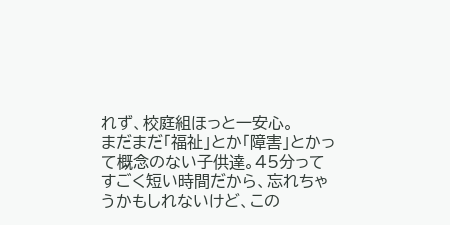れず、校庭組ほっと一安心。
まだまだ「福祉」とか「障害」とかって概念のない子供達。45分ってすごく短い時間だから、忘れちゃうかもしれないけど、この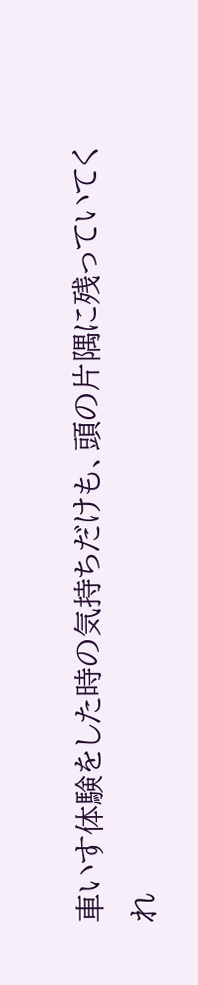車いす体験をした時の気持ちだけも、頭の片隅に残っていてくれ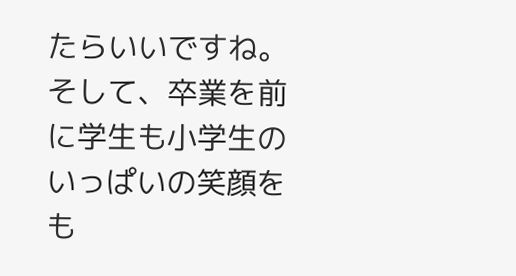たらいいですね。
そして、卒業を前に学生も小学生のいっぱいの笑顔をも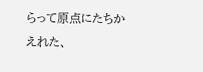らって原点にたちかえれた、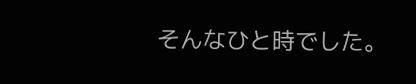そんなひと時でした。